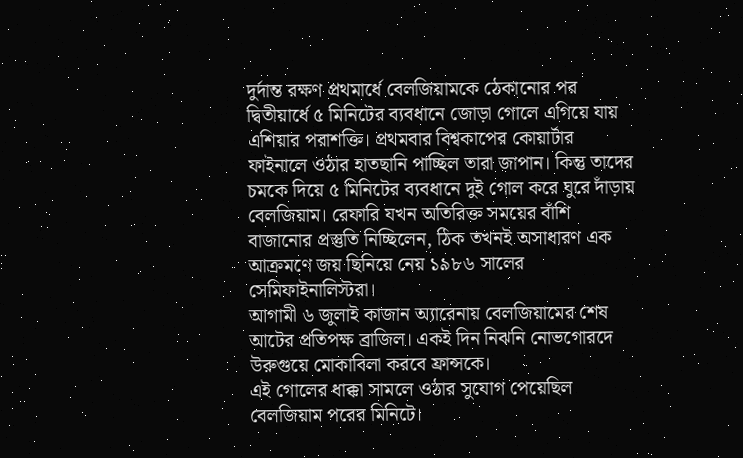দুর্দান্ত রক্ষণ প্রথমার্ধে বেলজিয়ামকে ঠেকানোর পর দ্বিতীয়ার্ধে ৫ মিনিটের ব্যবধানে জোড়া গোলে এগিয়ে যায় এশিয়ার পরাশক্তি। প্রথমবার বিশ্বকাপের কোয়ার্টার ফাইনালে ওঠার হাতছানি পাচ্ছিল তারা জাপান। কিন্তু তাদের চমকে দিয়ে ৫ মিনিটের ব্যবধানে দুই গোল করে ঘুরে দাঁড়ায় বেলজিয়াম। রেফারি যখন অতিরিক্ত সময়ের বাঁশি বাজানোর প্রস্তুতি নিচ্ছিলেন, ঠিক তখনই অসাধারণ এক আক্রমণে জয় ছিনিয়ে নেয় ১৯৮৬ সালের সেমিফাইনালিস্টরা।
আগামী ৬ জুলাই কাজান অ্যারেনায় বেলজিয়ামের শেষ আটের প্রতিপক্ষ ব্রাজিল। একই দিন নিঝনি নোভগোরদে উরুগুয়ে মোকাবিলা করবে ফ্রান্সকে।
এই গোলের ধাক্কা সামলে ওঠার সুযোগ পেয়েছিল বেলজিয়াম পরের মিনিটে।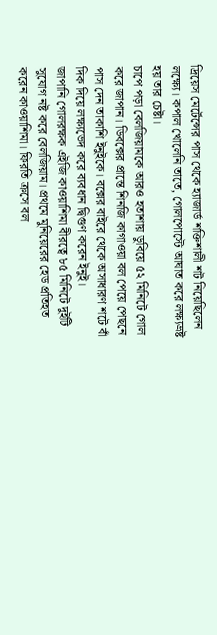দ্রিয়েস মের্টেন্সের পাস থেকে হ্যাজার্ড শক্তিশালী শট নিয়েছিলেন লক্ষ্যে। কপাল খোলেনি তাতে, গোলপোস্টে আঘাত করে লক্ষ্যভ্রষ্ট হয় তার চেষ্টা।
চাপে পড়া বেলজিয়ামকে আরও হতাশায় ডুবিয়ে ৫২ মিনিটে গোল করে জাপান। ডিবক্সের প্রান্তে শিনজি কাগাওয়া বল পেয়ে পেছনে পাস দেন তাকাশি ইনুইকে। বক্সের বাইরে থেকে অসাধারণ শটে বাঁ দিক দিয়ে লক্ষ্যভেদ করে ব্যবধান দ্বিগুণ করেন ইনুই।
জাপানি গোলরক্ষক এইজি কাওয়াশিমা বীরত্বে ৮৫ মিনিটে দুইটি সুযোগ নষ্ট করে বেলজিয়াম। প্রথমে মুনিয়েরের হেড প্রতিহত করেন কাওয়াশিমা। ফিরতি ক্রসে বল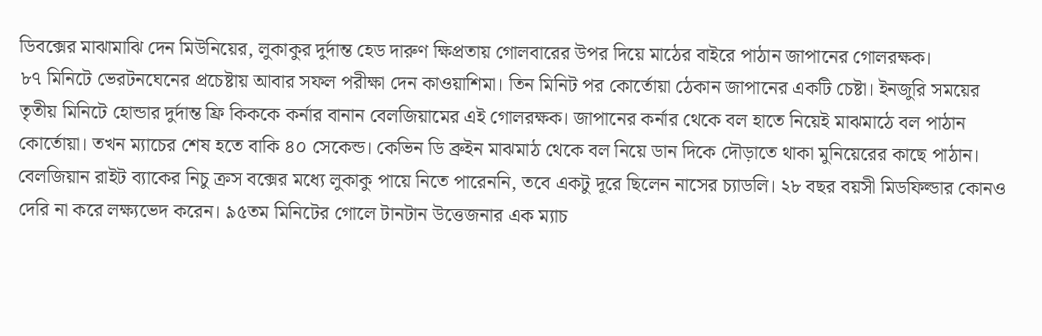ডিবক্সের মাঝামাঝি দেন মিউনিয়ের, লুকাকুর দুর্দান্ত হেড দারুণ ক্ষিপ্রতায় গোলবারের উপর দিয়ে মাঠের বাইরে পাঠান জাপানের গোলরক্ষক।
৮৭ মিনিটে ভেরটনঘেনের প্রচেষ্টায় আবার সফল পরীক্ষা দেন কাওয়াশিমা। তিন মিনিট পর কোর্তোয়া ঠেকান জাপানের একটি চেষ্টা। ইনজুরি সময়ের তৃতীয় মিনিটে হোন্ডার দুর্দান্ত ফ্রি কিককে কর্নার বানান বেলজিয়ামের এই গোলরক্ষক। জাপানের কর্নার থেকে বল হাতে নিয়েই মাঝমাঠে বল পাঠান কোর্তোয়া। তখন ম্যাচের শেষ হতে বাকি ৪০ সেকেন্ড। কেভিন ডি ব্রুইন মাঝমাঠ থেকে বল নিয়ে ডান দিকে দৌড়াতে থাকা মুনিয়েরের কাছে পাঠান। বেলজিয়ান রাইট ব্যাকের নিচু ক্রস বক্সের মধ্যে লুকাকু পায়ে নিতে পারেননি, তবে একটু দূরে ছিলেন নাসের চ্যাডলি। ২৮ বছর বয়সী মিডফিল্ডার কোনও দেরি না করে লক্ষ্যভেদ করেন। ৯৫তম মিনিটের গোলে টানটান উত্তেজনার এক ম্যাচ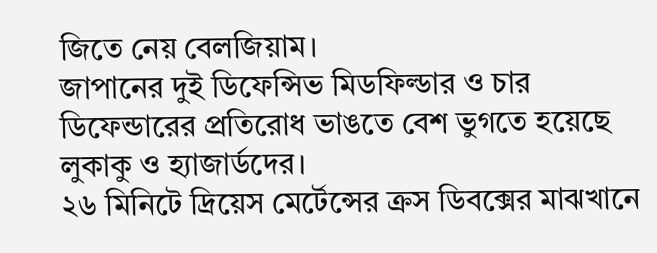জিতে নেয় বেলজিয়াম।
জাপানের দুই ডিফেন্সিভ মিডফিল্ডার ও চার ডিফেন্ডারের প্রতিরোধ ভাঙতে বেশ ভুগতে হয়েছে লুকাকু ও হ্যাজার্ডদের।
২৬ মিনিটে দ্রিয়েস মের্টেন্সের ক্রস ডিবক্সের মাঝখানে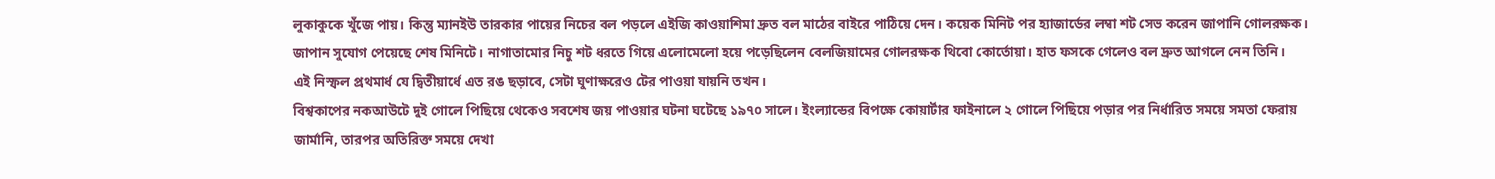লুকাকুকে খুঁজে পায়। কিন্তু ম্যানইউ তারকার পায়ের নিচের বল পড়লে এইজি কাওয়াশিমা দ্রুত বল মাঠের বাইরে পাঠিয়ে দেন। কয়েক মিনিট পর হ্যাজার্ডের লম্বা শট সেভ করেন জাপানি গোলরক্ষক।
জাপান সুযোগ পেয়েছে শেষ মিনিটে। নাগাতামোর নিচু শট ধরতে গিয়ে এলোমেলো হয়ে পড়েছিলেন বেলজিয়ামের গোলরক্ষক থিবো কোর্তোয়া। হাত ফসকে গেলেও বল দ্রুত আগলে নেন তিনি।
এই নিস্ফল প্রথমার্ধ যে দ্বিতীয়ার্ধে এত রঙ ছড়াবে, সেটা ঘুণাক্ষরেও টের পাওয়া যায়নি তখন।
বিশ্বকাপের নকআউটে দুই গোলে পিছিয়ে থেকেও সবশেষ জয় পাওয়ার ঘটনা ঘটেছে ১৯৭০ সালে। ইংল্যান্ডের বিপক্ষে কোয়ার্টার ফাইনালে ২ গোলে পিছিয়ে পড়ার পর নির্ধারিত সময়ে সমতা ফেরায় জার্মানি, তারপর অতিরিক্ত সময়ে দেখা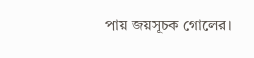পায় জয়সূচক গোলের।